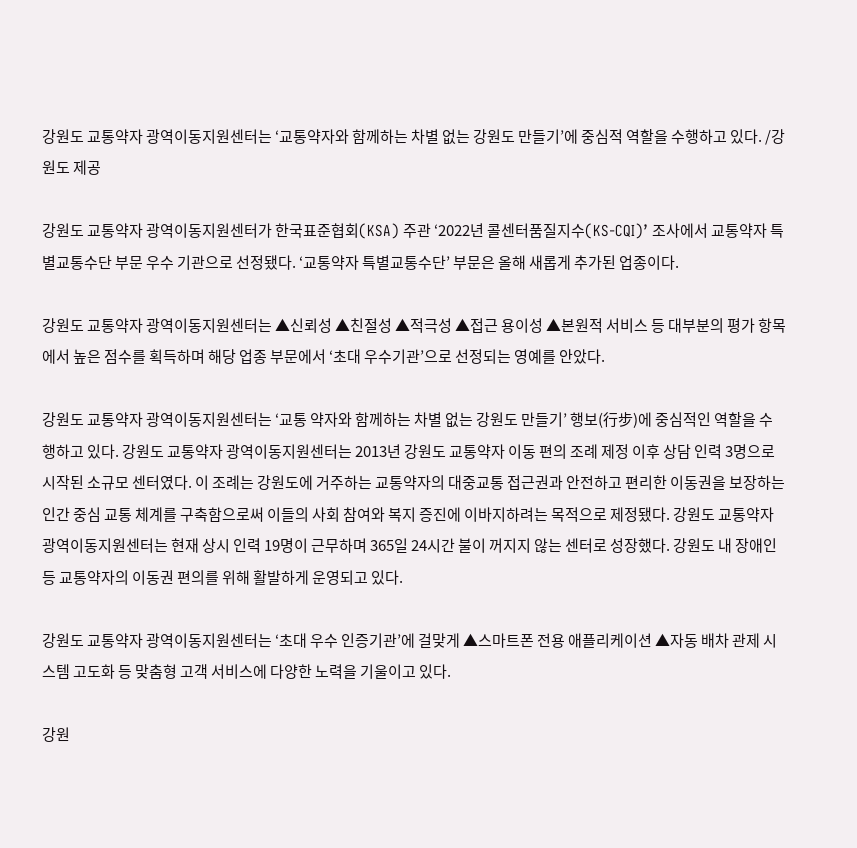강원도 교통약자 광역이동지원센터는 ‘교통약자와 함께하는 차별 없는 강원도 만들기’에 중심적 역할을 수행하고 있다. /강원도 제공

강원도 교통약자 광역이동지원센터가 한국표준협회(KSA) 주관 ‘2022년 콜센터품질지수(KS-CQI)’ 조사에서 교통약자 특별교통수단 부문 우수 기관으로 선정됐다. ‘교통약자 특별교통수단’ 부문은 올해 새롭게 추가된 업종이다.

강원도 교통약자 광역이동지원센터는 ▲신뢰성 ▲친절성 ▲적극성 ▲접근 용이성 ▲본원적 서비스 등 대부분의 평가 항목에서 높은 점수를 획득하며 해당 업종 부문에서 ‘초대 우수기관’으로 선정되는 영예를 안았다.

강원도 교통약자 광역이동지원센터는 ‘교통 약자와 함께하는 차별 없는 강원도 만들기’ 행보(行步)에 중심적인 역할을 수행하고 있다. 강원도 교통약자 광역이동지원센터는 2013년 강원도 교통약자 이동 편의 조례 제정 이후 상담 인력 3명으로 시작된 소규모 센터였다. 이 조례는 강원도에 거주하는 교통약자의 대중교통 접근권과 안전하고 편리한 이동권을 보장하는 인간 중심 교통 체계를 구축함으로써 이들의 사회 참여와 복지 증진에 이바지하려는 목적으로 제정됐다. 강원도 교통약자 광역이동지원센터는 현재 상시 인력 19명이 근무하며 365일 24시간 불이 꺼지지 않는 센터로 성장했다. 강원도 내 장애인 등 교통약자의 이동권 편의를 위해 활발하게 운영되고 있다.

강원도 교통약자 광역이동지원센터는 ‘초대 우수 인증기관’에 걸맞게 ▲스마트폰 전용 애플리케이션 ▲자동 배차 관제 시스템 고도화 등 맞춤형 고객 서비스에 다양한 노력을 기울이고 있다.

강원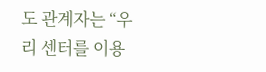도 관계자는 “우리 센터를 이용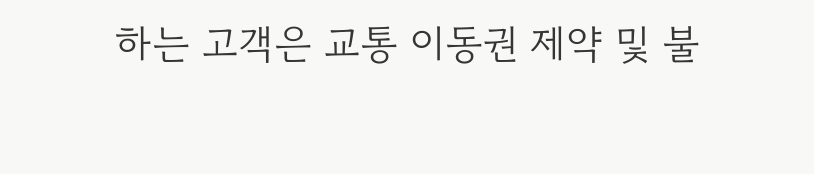하는 고객은 교통 이동권 제약 및 불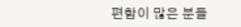편함이 많은 분들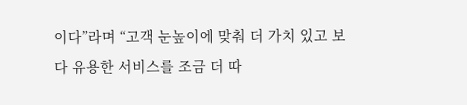이다”라며 “고객 눈높이에 맞춰 더 가치 있고 보다 유용한 서비스를 조금 더 따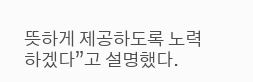뜻하게 제공하도록 노력하겠다”고 설명했다.